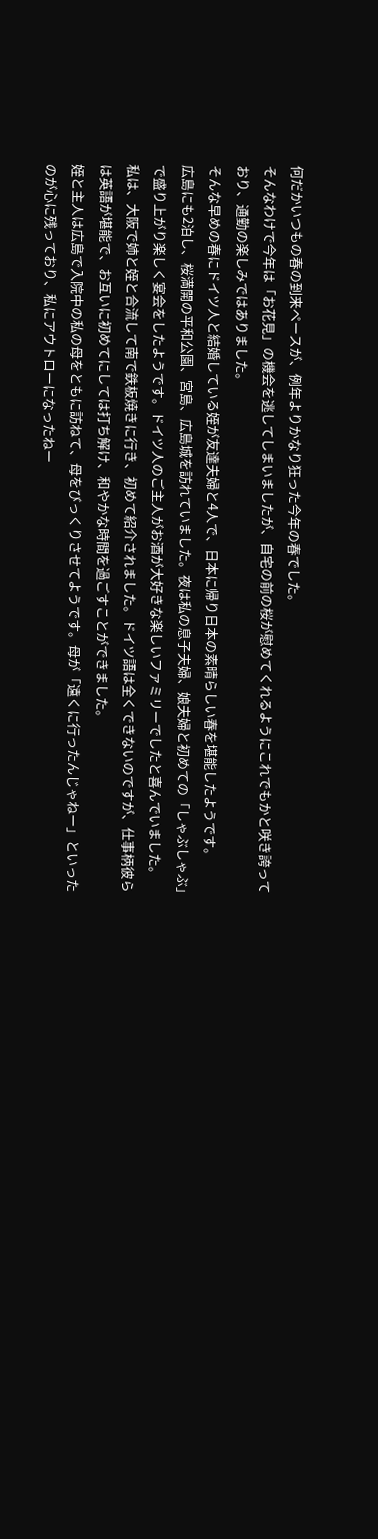何だかいつもの春の到来ペースが、例年よりかなり狂った今年の春でした。
そんなわけで今年は「お花見」の機会を逃してしまいましたが、自宅の前の桜が慰めてくれるようにこれでもかと咲き誇っており、通勤の楽しみではありました。
そんな早めの春にドイツ人と結婚している姪が友達夫婦と4人で、日本に帰り日本の素晴らしい春を堪能したようです。
広島にも2泊し、桜満開の平和公園、宮島、広島城を訪れていました。夜は私の息子夫婦、娘夫婦と初めての「しゃぶしゃぶ」で盛り上がり楽しく宴会をしたようです。ドイツ人のご主人がお酒が大好きな楽しいファミリーでしたと喜んでいました。
私は、大阪で姉と姪と合流して南で鉄板焼きに行き、初めて紹介されました。ドイツ語は全くできないのですが、仕事柄彼らは英語が堪能で、お互いに初めてにしては打ち解け、和やかな時間を過ごすことができました。
姪と主人は広島で入院中の私の母をともに訪ねて、母をびっくりさせてようです。母が「遠くに行ったんじゃねー」といったのが心に残っており、私にアウトローになったねー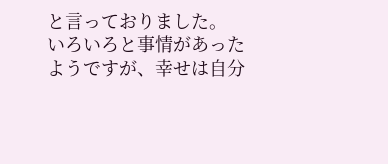と言っておりました。
いろいろと事情があったようですが、幸せは自分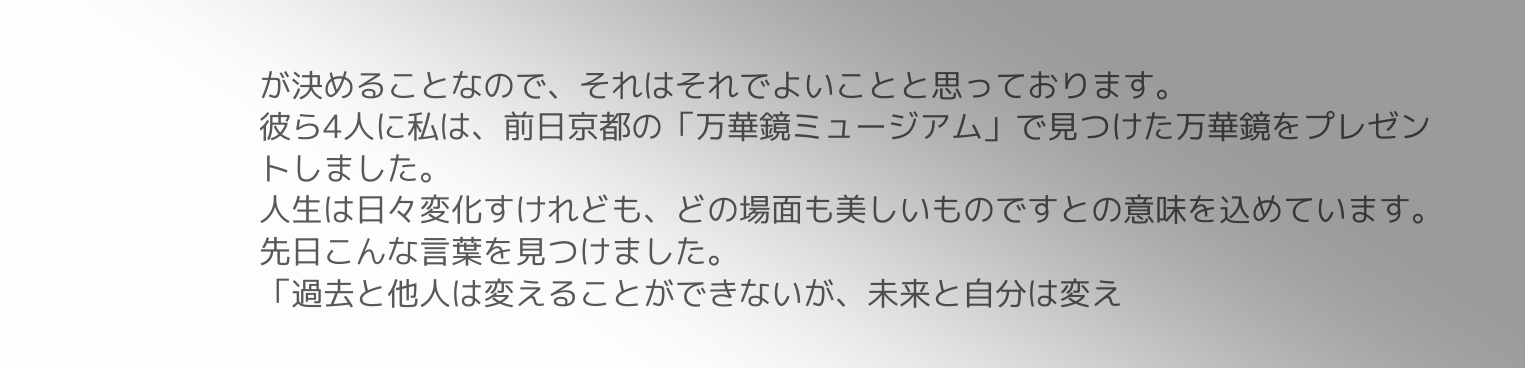が決めることなので、それはそれでよいことと思っております。
彼ら4人に私は、前日京都の「万華鏡ミュージアム」で見つけた万華鏡をプレゼントしました。
人生は日々変化すけれども、どの場面も美しいものですとの意味を込めています。
先日こんな言葉を見つけました。
「過去と他人は変えることができないが、未来と自分は変え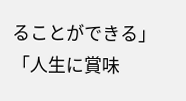ることができる」
「人生に賞味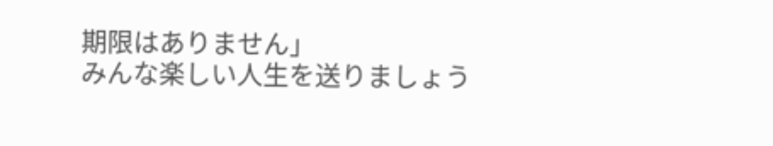期限はありません」
みんな楽しい人生を送りましょう